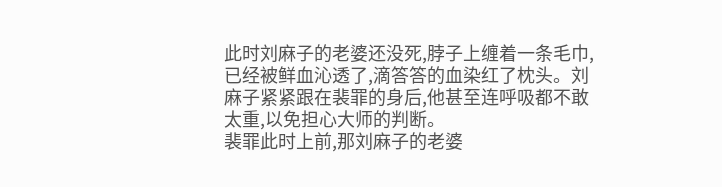此时刘麻子的老婆还没死,脖子上缠着一条毛巾,已经被鲜血沁透了,滴答答的血染红了枕头。刘麻子紧紧跟在裴罪的身后,他甚至连呼吸都不敢太重,以免担心大师的判断。
裴罪此时上前,那刘麻子的老婆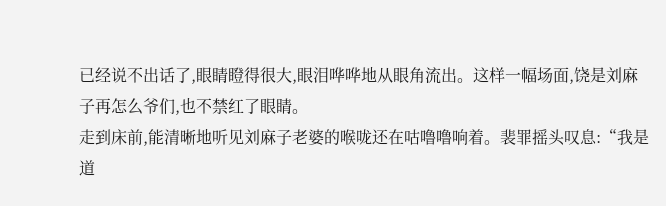已经说不出话了,眼睛瞪得很大,眼泪哗哗地从眼角流出。这样一幅场面,饶是刘麻子再怎么爷们,也不禁红了眼睛。
走到床前,能清晰地听见刘麻子老婆的喉咙还在咕噜噜响着。裴罪摇头叹息:“我是道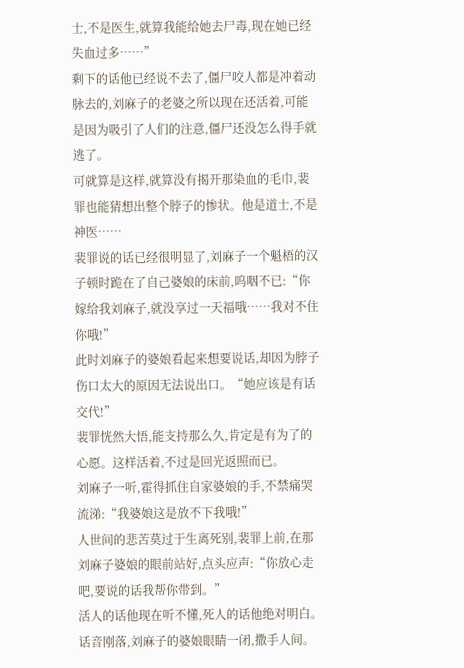士,不是医生,就算我能给她去尸毒,现在她已经失血过多……”
剩下的话他已经说不去了,僵尸咬人都是冲着动脉去的,刘麻子的老婆之所以现在还活着,可能是因为吸引了人们的注意,僵尸还没怎么得手就逃了。
可就算是这样,就算没有揭开那染血的毛巾,裴罪也能猜想出整个脖子的惨状。他是道士,不是神医……
裴罪说的话已经很明显了,刘麻子一个魁梧的汉子顿时跪在了自己婆娘的床前,呜咽不已:“你嫁给我刘麻子,就没享过一天福哦……我对不住你哦!”
此时刘麻子的婆娘看起来想要说话,却因为脖子伤口太大的原因无法说出口。“她应该是有话交代!”
裴罪恍然大悟,能支持那么久,肯定是有为了的心愿。这样活着,不过是回光返照而已。
刘麻子一听,霍得抓住自家婆娘的手,不禁痛哭流涕:“我婆娘这是放不下我哦!”
人世间的悲苦莫过于生离死别,裴罪上前,在那刘麻子婆娘的眼前站好,点头应声:“你放心走吧,要说的话我帮你带到。”
活人的话他现在听不懂,死人的话他绝对明白。
话音刚落,刘麻子的婆娘眼睛一闭,撒手人间。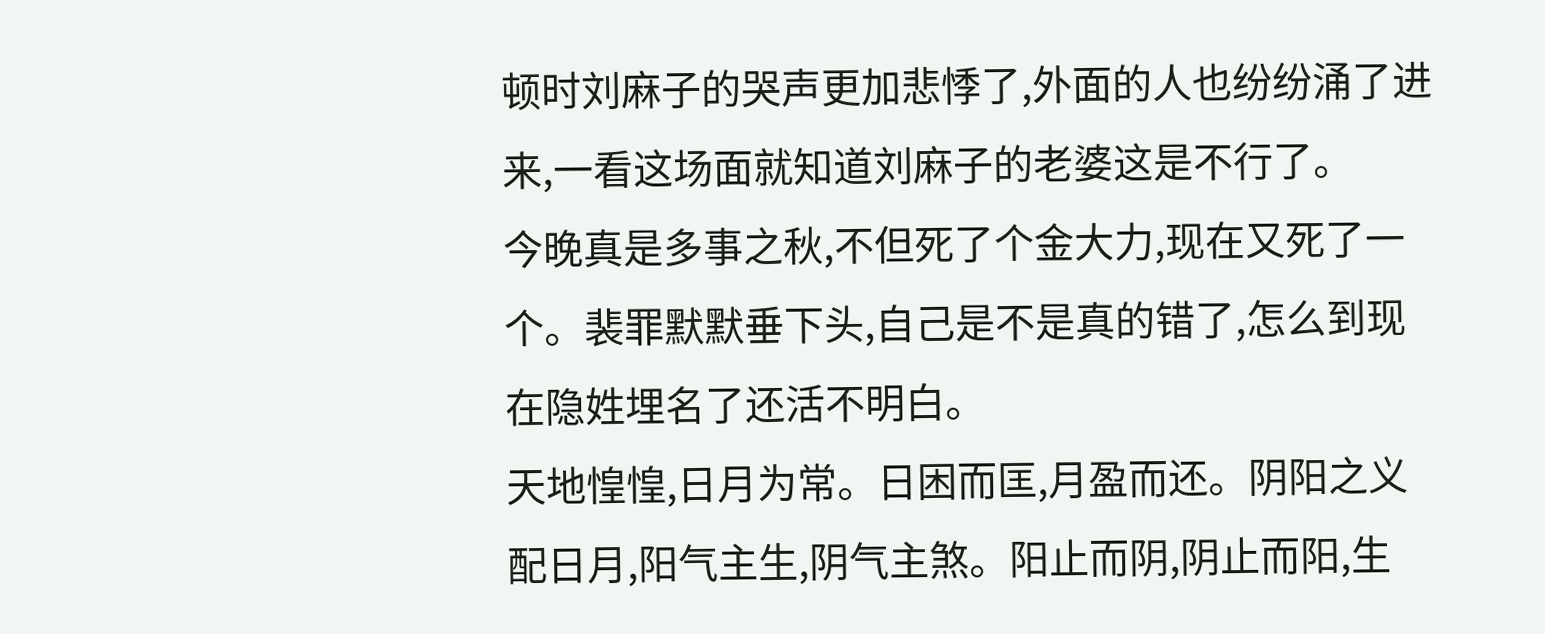顿时刘麻子的哭声更加悲悸了,外面的人也纷纷涌了进来,一看这场面就知道刘麻子的老婆这是不行了。
今晚真是多事之秋,不但死了个金大力,现在又死了一个。裴罪默默垂下头,自己是不是真的错了,怎么到现在隐姓埋名了还活不明白。
天地惶惶,日月为常。日困而匡,月盈而还。阴阳之义配日月,阳气主生,阴气主煞。阳止而阴,阴止而阳,生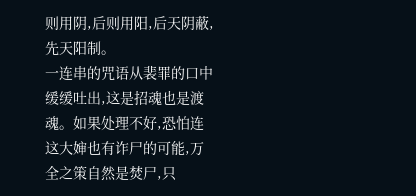则用阴,后则用阳,后天阴蔽,先天阳制。
一连串的咒语从裴罪的口中缓缓吐出,这是招魂也是渡魂。如果处理不好,恐怕连这大婶也有诈尸的可能,万全之策自然是焚尸,只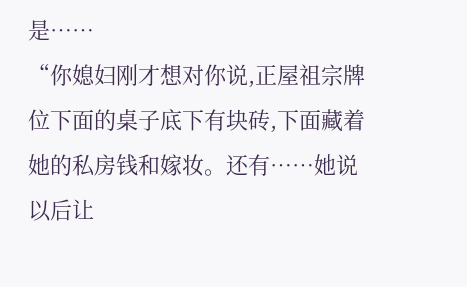是……
“你媳妇刚才想对你说,正屋祖宗牌位下面的桌子底下有块砖,下面藏着她的私房钱和嫁妆。还有……她说以后让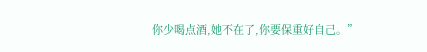你少喝点酒,她不在了,你要保重好自己。”